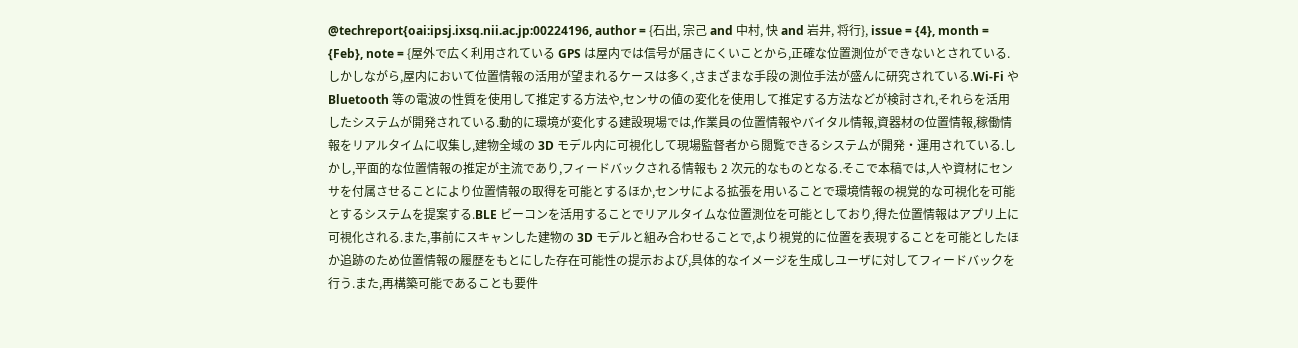@techreport{oai:ipsj.ixsq.nii.ac.jp:00224196, author = {石出, 宗己 and 中村, 快 and 岩井, 将行}, issue = {4}, month = {Feb}, note = {屋外で広く利用されている GPS は屋内では信号が届きにくいことから,正確な位置測位ができないとされている.しかしながら,屋内において位置情報の活用が望まれるケースは多く,さまざまな手段の測位手法が盛んに研究されている.Wi-Fi や Bluetooth 等の電波の性質を使用して推定する方法や,センサの値の変化を使用して推定する方法などが検討され,それらを活用したシステムが開発されている.動的に環境が変化する建設現場では,作業員の位置情報やバイタル情報,資器材の位置情報,稼働情報をリアルタイムに収集し,建物全域の 3D モデル内に可視化して現場監督者から閲覧できるシステムが開発・運用されている.しかし,平面的な位置情報の推定が主流であり,フィードバックされる情報も 2 次元的なものとなる.そこで本稿では,人や資材にセンサを付属させることにより位置情報の取得を可能とするほか,センサによる拡張を用いることで環境情報の視覚的な可視化を可能とするシステムを提案する.BLE ビーコンを活用することでリアルタイムな位置測位を可能としており,得た位置情報はアプリ上に可視化される.また,事前にスキャンした建物の 3D モデルと組み合わせることで,より視覚的に位置を表現することを可能としたほか追跡のため位置情報の履歴をもとにした存在可能性の提示および,具体的なイメージを生成しユーザに対してフィードバックを行う.また,再構築可能であることも要件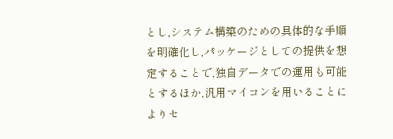とし,システム構築のための具体的な手順を明確化し,パッケージとしての提供を想定することで,独自データでの運用も可能とするほか,汎用マイコンを用いることによりセ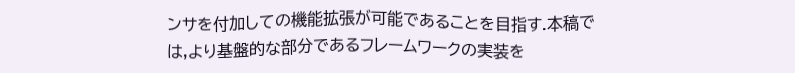ンサを付加しての機能拡張が可能であることを目指す.本稿では,より基盤的な部分であるフレームワークの実装を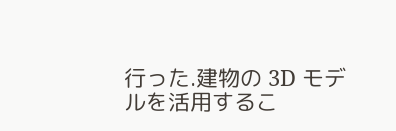行った.建物の 3D モデルを活用するこ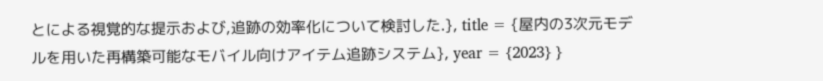とによる視覚的な提示および,追跡の効率化について検討した.}, title = {屋内の3次元モデルを用いた再構築可能なモバイル向けアイテム追跡システム}, year = {2023} }